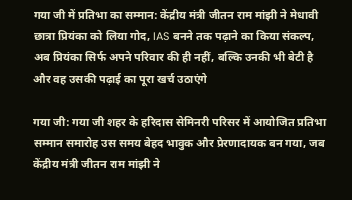गया जी में प्रतिभा का सम्मान: केंद्रीय मंत्री जीतन राम मांझी ने मेधावी छात्रा प्रियंका को लिया गोद, IAS बनने तक पढ़ाने का किया संकल्प, अब प्रियंका सिर्फ अपने परिवार की ही नहीं, बल्कि उनकी भी बेटी है और वह उसकी पढ़ाई का पूरा खर्च उठाएंगे

गया जी: गया जी शहर के हरिदास सेमिनरी परिसर में आयोजित प्रतिभा सम्मान समारोह उस समय बेहद भावुक और प्रेरणादायक बन गया, जब केंद्रीय मंत्री जीतन राम मांझी ने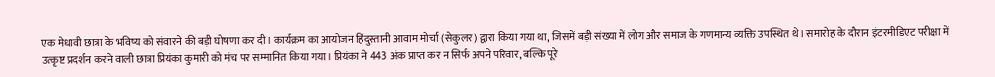एक मेधावी छात्रा के भविष्य को संवारने की बड़ी घोषणा कर दी। कार्यक्रम का आयोजन हिंदुस्तानी आवाम मोर्चा (सेकुलर) द्वारा किया गया था, जिसमें बड़ी संख्या में लोग और समाज के गणमान्य व्यक्ति उपस्थित थे। समारोह के दौरान इंटरमीडिएट परीक्षा में उत्कृष्ट प्रदर्शन करने वाली छात्रा प्रियंका कुमारी को मंच पर सम्मानित किया गया। प्रियंका ने 443 अंक प्राप्त कर न सिर्फ अपने परिवार, बल्कि पूरे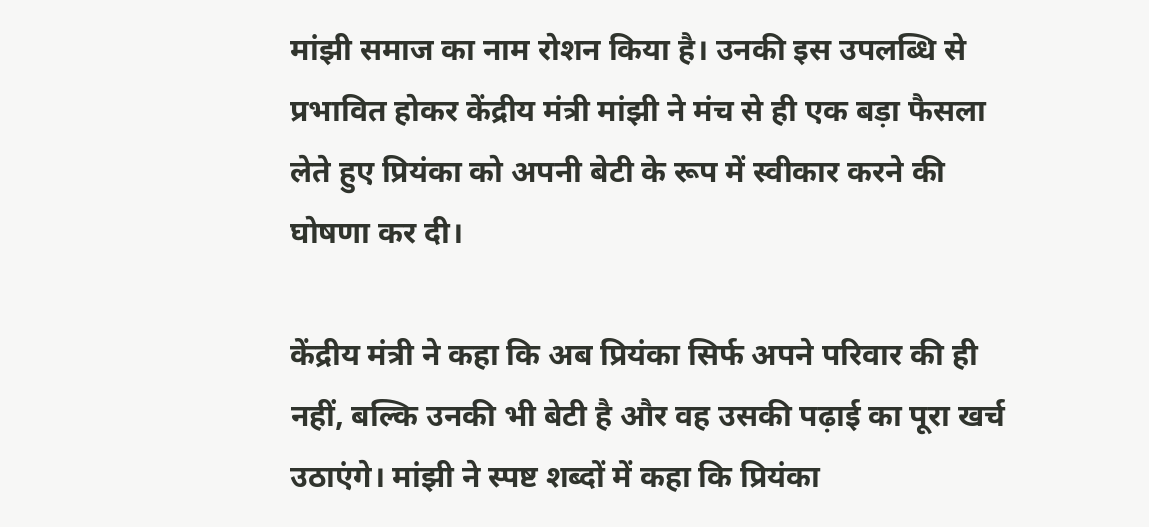मांझी समाज का नाम रोशन किया है। उनकी इस उपलब्धि से प्रभावित होकर केंद्रीय मंत्री मांझी ने मंच से ही एक बड़ा फैसला लेते हुए प्रियंका को अपनी बेटी के रूप में स्वीकार करने की घोषणा कर दी।

केंद्रीय मंत्री ने कहा कि अब प्रियंका सिर्फ अपने परिवार की ही नहीं, बल्कि उनकी भी बेटी है और वह उसकी पढ़ाई का पूरा खर्च उठाएंगे। मांझी ने स्पष्ट शब्दों में कहा कि प्रियंका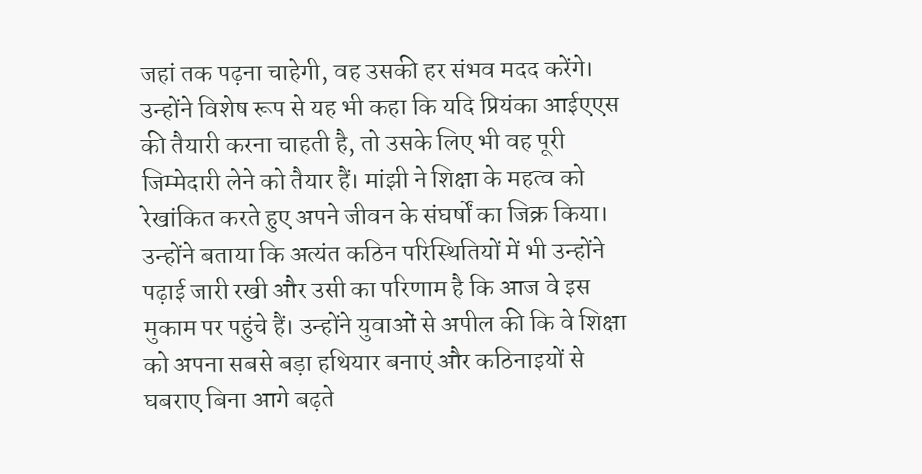जहां तक पढ़ना चाहेगी, वह उसकी हर संभव मदद करेंगे। उन्होंने विशेष रूप से यह भी कहा कि यदि प्रियंका आईएएस की तैयारी करना चाहती है, तो उसके लिए भी वह पूरी जिम्मेदारी लेने को तैयार हैं। मांझी ने शिक्षा के महत्व को रेखांकित करते हुए अपने जीवन के संघर्षों का जिक्र किया। उन्होंने बताया कि अत्यंत कठिन परिस्थितियों में भी उन्होंने पढ़ाई जारी रखी और उसी का परिणाम है कि आज वे इस मुकाम पर पहुंचे हैं। उन्होंने युवाओं से अपील की कि वे शिक्षा को अपना सबसे बड़ा हथियार बनाएं और कठिनाइयों से घबराए बिना आगे बढ़ते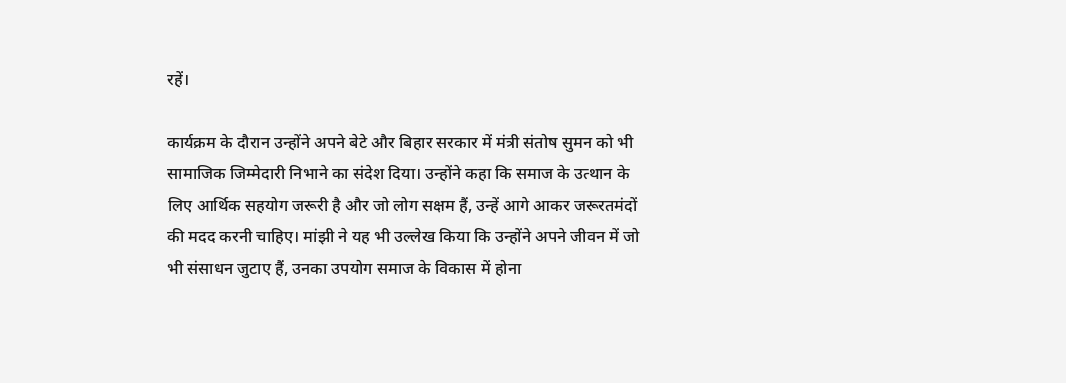रहें।

कार्यक्रम के दौरान उन्होंने अपने बेटे और बिहार सरकार में मंत्री संतोष सुमन को भी सामाजिक जिम्मेदारी निभाने का संदेश दिया। उन्होंने कहा कि समाज के उत्थान के लिए आर्थिक सहयोग जरूरी है और जो लोग सक्षम हैं, उन्हें आगे आकर जरूरतमंदों की मदद करनी चाहिए। मांझी ने यह भी उल्लेख किया कि उन्होंने अपने जीवन में जो भी संसाधन जुटाए हैं, उनका उपयोग समाज के विकास में होना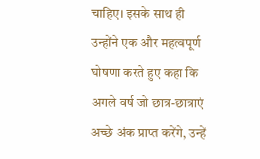चाहिए। इसके साथ ही उन्होंने एक और महत्वपूर्ण घोषणा करते हुए कहा कि अगले वर्ष जो छात्र-छात्राएं अच्छे अंक प्राप्त करेंगे, उन्हें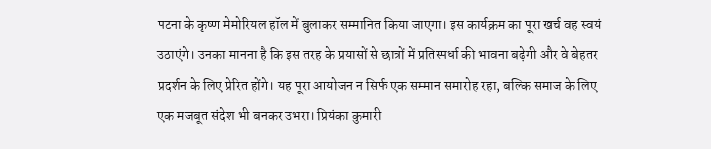पटना के कृष्ण मेमोरियल हॉल में बुलाकर सम्मानित किया जाएगा। इस कार्यक्रम का पूरा खर्च वह स्वयं उठाएंगे। उनका मानना है कि इस तरह के प्रयासों से छात्रों में प्रतिस्पर्धा की भावना बढ़ेगी और वे बेहतर प्रदर्शन के लिए प्रेरित होंगे। यह पूरा आयोजन न सिर्फ एक सम्मान समारोह रहा, बल्कि समाज के लिए एक मजबूत संदेश भी बनकर उभरा। प्रियंका कुमारी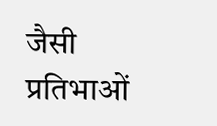जैसी प्रतिभाओं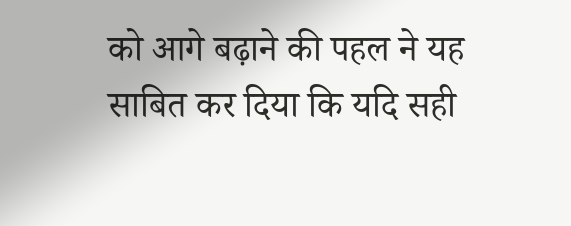को आगे बढ़ाने की पहल ने यह साबित कर दिया कि यदि सही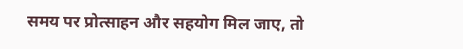समय पर प्रोत्साहन और सहयोग मिल जाए, तो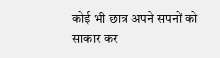कोई भी छात्र अपने सपनों को साकार कर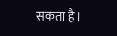सकता है।